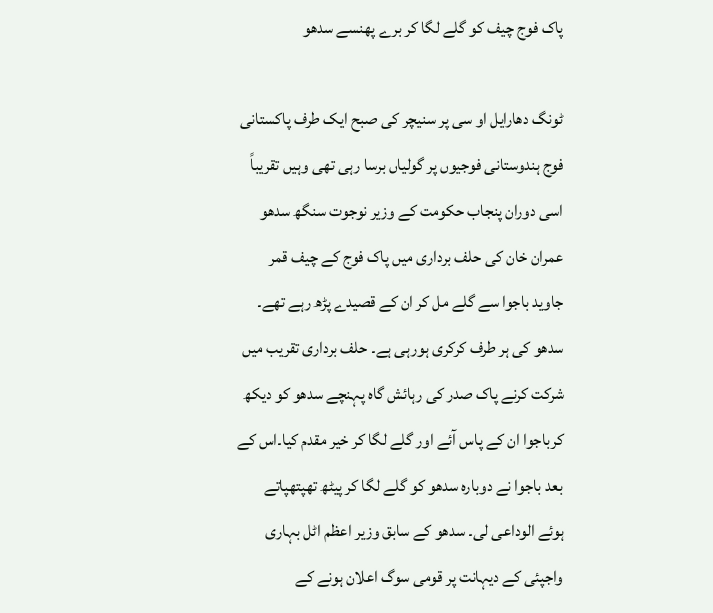پاک فوج چیف کو گلے لگا کر برے پھنسے سدھو

ٹونگ دھارایل او سی پر سنیچر کی صبح ایک طرف پاکستانی فوج ہندوستانی فوجیوں پر گولیاں برسا رہی تھی وہیں تقریباً اسی دوران پنجاب حکومت کے وزیر نوجوت سنگھ سدھو عمران خان کی حلف برداری میں پاک فوج کے چیف قمر جاوید باجوا سے گلے مل کر ان کے قصیدے پڑھ رہے تھے۔ سدھو کی ہر طرف کرکری ہورہی ہے۔ حلف برداری تقریب میں شرکت کرنے پاک صدر کی رہائش گاہ پہنچے سدھو کو دیکھ کرباجوا ان کے پاس آئے اور گلے لگا کر خیر مقدم کیا۔اس کے بعد باجوا نے دوبارہ سدھو کو گلے لگا کر پیٹھ تھپتھپاتے ہوئے الوداعی لی۔ سدھو کے سابق وزیر اعظم اٹل بہاری واجپئی کے دیہانت پر قومی سوگ اعلان ہونے کے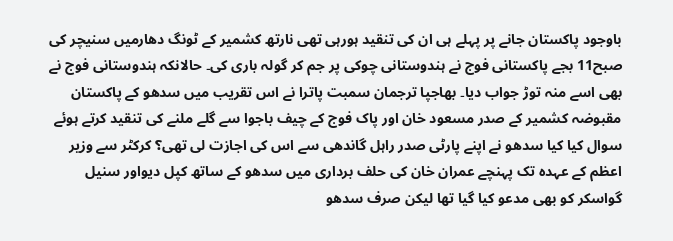باوجود پاکستان جانے پر پہلے ہی ان کی تنقید ہورہی تھی نارتھ کشمیر کے ٹونگ دھارمیں سنیچر کی صبح11 بجے پاکستانی فوج نے ہندوستانی چوکی پر جم کر گولہ باری کی۔ حالانکہ ہندوستانی فوج نے بھی اسے منہ توڑ جواب دیا۔ بھاجپا ترجمان سمبت پاترا نے اس تقریب میں سدھو کے پاکستان مقبوضہ کشمیر کے صدر مسعود خان اور پاک فوج کے چیف باجوا سے گلے ملنے کی تنقید کرتے ہوئے سوال کیا کیا سدھو نے اپنے پارٹی صدر راہل گاندھی سے اس کی اجازت لی تھی؟ کرکٹر سے وزیر اعظم کے عہدہ تک پہنچے عمران خان کی حلف برداری میں سدھو کے ساتھ کپل دیواور سنیل گواسکر کو بھی مدعو کیا گیا تھا لیکن صرف سدھو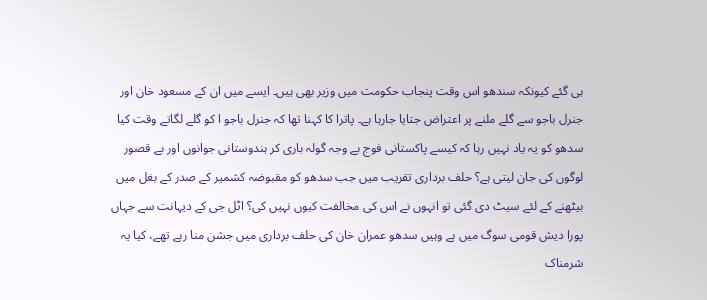ہی گئے کیونکہ سندھو اس وقت پنجاب حکومت میں وزیر بھی ہیں۔ ایسے میں ان کے مسعود خان اور جنرل باجو سے گلے ملنے پر اعتراض جتایا جارہا ہے۔ پاترا کا کہنا تھا کہ جنرل باجو ا کو گلے لگاتے وقت کیا سدھو کو یہ یاد نہیں رہا کہ کیسے پاکستانی فوج بے وجہ گولہ باری کر ہندوستانی جوانوں اور بے قصور لوگوں کی جان لیتی ہے؟ حلف برداری تقریب میں جب سدھو کو مقبوضہ کشمیر کے صدر کے بغل میں بیٹھنے کے لئے سیٹ دی گئی تو انہوں نے اس کی مخالفت کیوں نہیں کی؟ اٹل جی کے دیہانت سے جہاں پورا دیش قومی سوگ میں ہے وہیں سدھو عمران خان کی حلف برداری میں جشن منا رہے تھے، کیا یہ شرمناک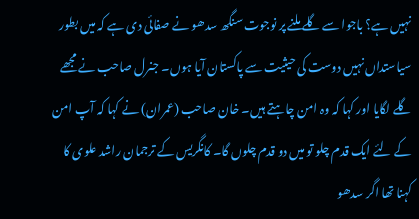نہیں ہے؟ باجوا سے گلے ملنے پر نوجوت سنگھ سدھو نے صفائی دی ہے کہ میں بطور سیاستداں نہیں دوست کی حیثیت سے پاکستان آیا ہوں۔ جنرل صاحب نے مجھے گلے لگایا اور کہا کہ وہ امن چاہتے ہیں۔ خان صاحب (عمران) نے کہا کہ آپ امن کے لئے ایک قدم چلو تو میں دو قدم چلوں گا۔ کانگریس کے ترجمان راشد علوی کا کہنا تھا اگر سدھو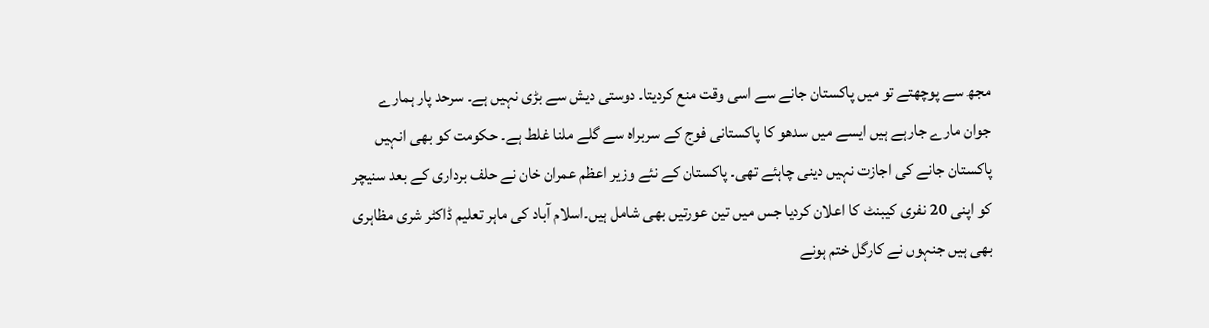مجھ سے پوچھتے تو میں پاکستان جانے سے اسی وقت منع کردیتا۔ دوستی دیش سے بڑی نہیں ہے۔ سرحد پار ہمارے جوان مارے جارہے ہیں ایسے میں سدھو کا پاکستانی فوج کے سربراہ سے گلے ملنا غلط ہے۔ حکومت کو بھی انہیں پاکستان جانے کی اجازت نہیں دینی چاہئے تھی۔ پاکستان کے نئے وزیر اعظم عمران خان نے حلف برداری کے بعد سنیچر کو اپنی 20 نفری کیبنٹ کا اعلان کردیا جس میں تین عورتیں بھی شامل ہیں۔اسلام آباد کی ماہر تعلیم ڈاکٹر شری مظاہری بھی ہیں جنہوں نے کارگل ختم ہونے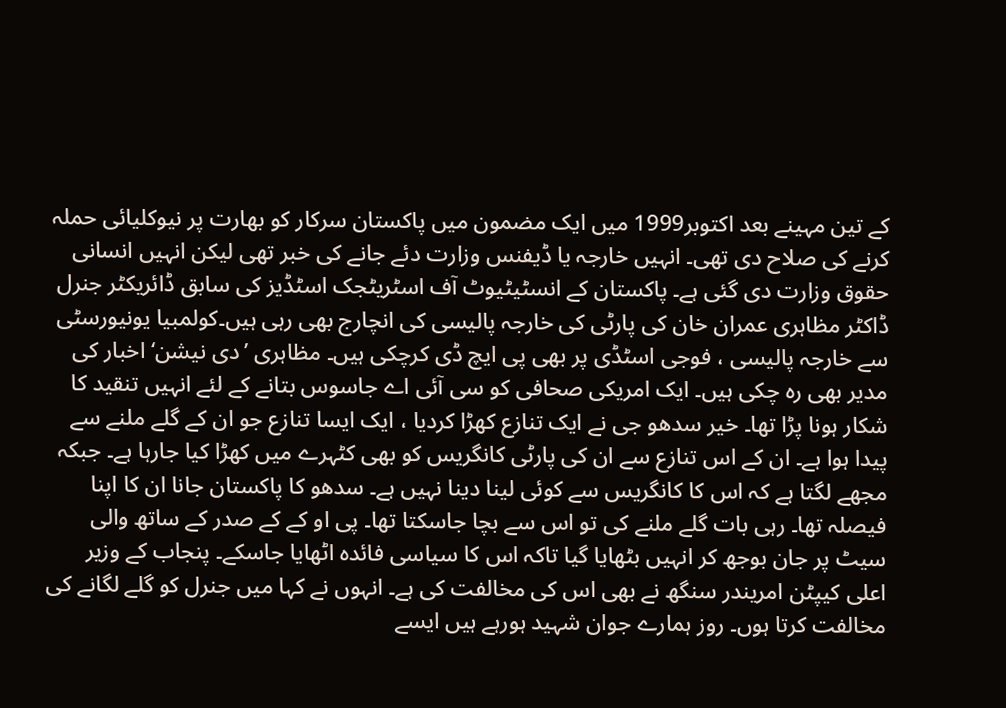کے تین مہینے بعد اکتوبر1999 میں ایک مضمون میں پاکستان سرکار کو بھارت پر نیوکلیائی حملہ کرنے کی صلاح دی تھی۔ انہیں خارجہ یا ڈیفنس وزارت دئے جانے کی خبر تھی لیکن انہیں انسانی حقوق وزارت دی گئی ہے۔ پاکستان کے انسٹیٹیوٹ آف اسٹریٹجک اسٹڈیز کی سابق ڈائریکٹر جنرل ڈاکٹر مظاہری عمران خان کی پارٹی کی خارجہ پالیسی کی انچارج بھی رہی ہیں۔کولمبیا یونیورسٹی سے خارجہ پالیسی ، فوجی اسٹڈی پر بھی پی ایچ ڈی کرچکی ہیں۔ مظاہری ’دی نیشن‘ اخبار کی مدیر بھی رہ چکی ہیں۔ ایک امریکی صحافی کو سی آئی اے جاسوس بتانے کے لئے انہیں تنقید کا شکار ہونا پڑا تھا۔ خیر سدھو جی نے ایک تنازع کھڑا کردیا ، ایک ایسا تنازع جو ان کے گلے ملنے سے پیدا ہوا ہے۔ ان کے اس تنازع سے ان کی پارٹی کانگریس کو بھی کٹہرے میں کھڑا کیا جارہا ہے۔ جبکہ مجھے لگتا ہے کہ اس کا کانگریس سے کوئی لینا دینا نہیں ہے۔ سدھو کا پاکستان جانا ان کا اپنا فیصلہ تھا۔ رہی بات گلے ملنے کی تو اس سے بچا جاسکتا تھا۔ پی او کے کے صدر کے ساتھ والی سیٹ پر جان بوجھ کر انہیں بٹھایا گیا تاکہ اس کا سیاسی فائدہ اٹھایا جاسکے۔ پنجاب کے وزیر اعلی کیپٹن امریندر سنگھ نے بھی اس کی مخالفت کی ہے۔ انہوں نے کہا میں جنرل کو گلے لگانے کی مخالفت کرتا ہوں۔ روز ہمارے جوان شہید ہورہے ہیں ایسے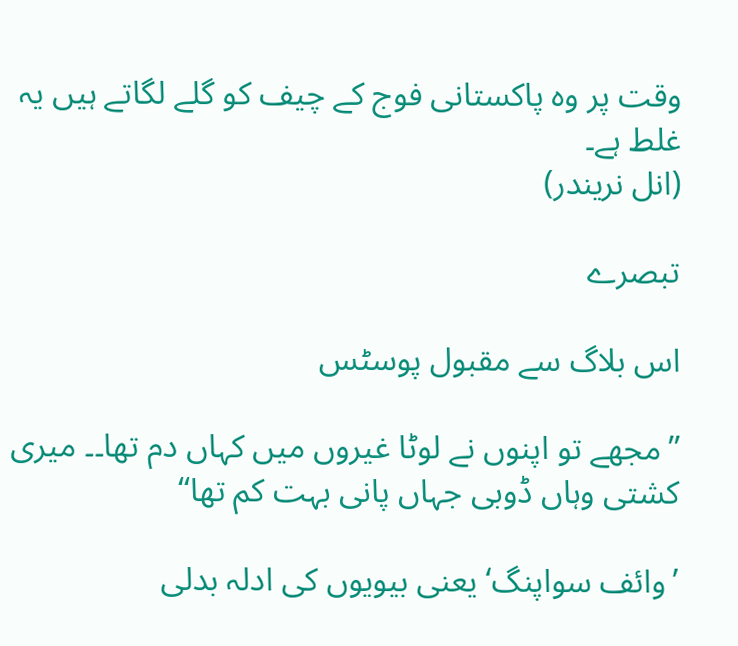وقت پر وہ پاکستانی فوج کے چیف کو گلے لگاتے ہیں یہ غلط ہے۔
(انل نریندر)

تبصرے

اس بلاگ سے مقبول پوسٹس

’’مجھے تو اپنوں نے لوٹا غیروں میں کہاں دم تھا۔۔ میری کشتی وہاں ڈوبی جہاں پانی بہت کم تھا‘‘

’وائف سواپنگ‘ یعنی بیویوں کی ادلہ بدلی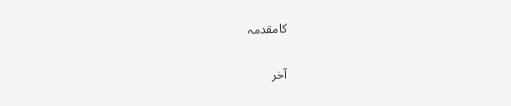کامقدمہ

آخر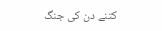کتنے دن کی جنگ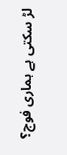لڑ سکتی ہے ہماری فوج؟